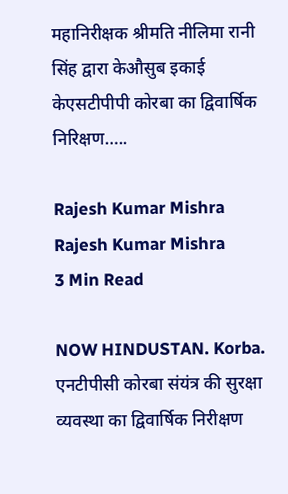महानिरीक्षक श्रीमति नीलिमा रानी सिंह द्वारा केऔसुब इकाई केएसटीपीपी कोरबा का द्विवार्षिक निरिक्षण…..

Rajesh Kumar Mishra
Rajesh Kumar Mishra
3 Min Read

NOW HINDUSTAN. Korba. एनटीपीसी कोरबा संयंत्र की सुरक्षा व्यवस्था का द्विवार्षिक निरीक्षण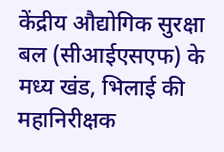केंद्रीय औद्योगिक सुरक्षा बल (सीआईएसएफ) के मध्य खंड, भिलाई की महानिरीक्षक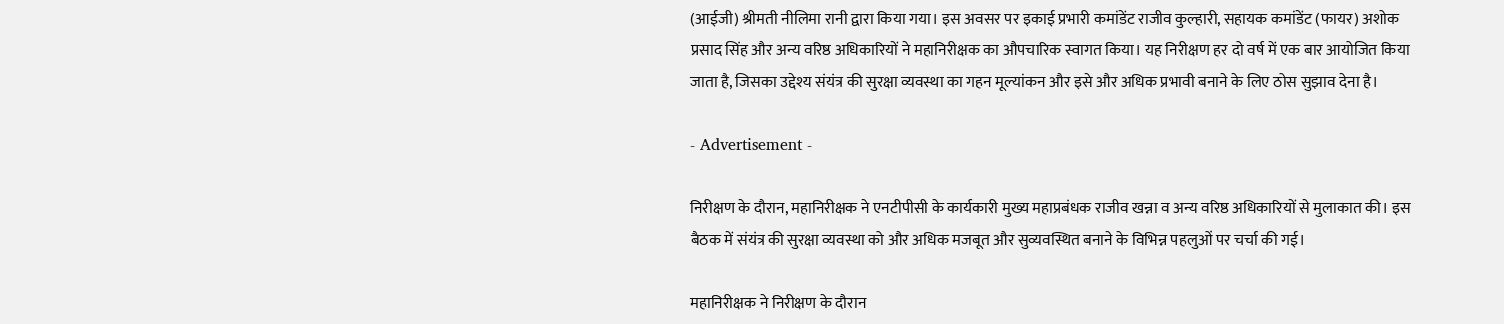(आईजी) श्रीमती नीलिमा रानी द्वारा किया गया। इस अवसर पर इकाई प्रभारी कमांडेंट राजीव कुल्हारी, सहायक कमांडेंट (फायर) अशोक प्रसाद सिंह और अन्य वरिष्ठ अधिकारियों ने महानिरीक्षक का औपचारिक स्वागत किया। यह निरीक्षण हर दो वर्ष में एक बार आयोजित किया जाता है, जिसका उद्देश्य संयंत्र की सुरक्षा व्यवस्था का गहन मूल्यांकन और इसे और अधिक प्रभावी बनाने के लिए ठोस सुझाव देना है।

- Advertisement -

निरीक्षण के दौरान, महानिरीक्षक ने एनटीपीसी के कार्यकारी मुख्य महाप्रबंधक राजीव खन्ना व अन्य वरिष्ठ अधिकारियों से मुलाकात की। इस बैठक में संयंत्र की सुरक्षा व्यवस्था को और अधिक मजबूत और सुव्यवस्थित बनाने के विभिन्न पहलुओं पर चर्चा की गई।

महानिरीक्षक ने निरीक्षण के दौरान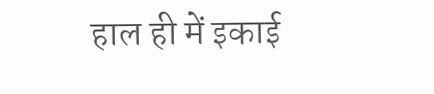हाल ही में इकाई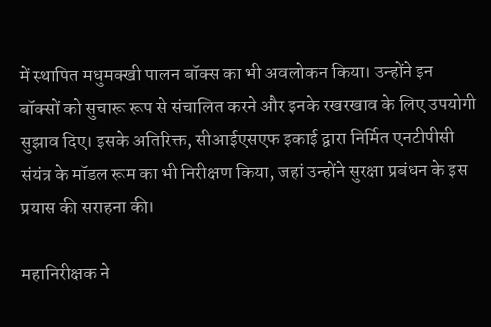में स्थापित मधुमक्खी पालन बॉक्स का भी अवलोकन किया। उन्होंने इन बॉक्सों को सुचारू रूप से संचालित करने और इनके रखरखाव के लिए उपयोगी सुझाव दिए। इसके अतिरिक्त, सीआईएसएफ इकाई द्वारा निर्मित एनटीपीसी संयंत्र के मॉडल रूम का भी निरीक्षण किया, जहां उन्होंने सुरक्षा प्रबंधन के इस प्रयास की सराहना की।

महानिरीक्षक ने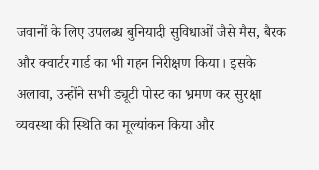जवानों के लिए उपलब्ध बुनियादी सुविधाओं जैसे मैस, बैरक और क्वार्टर गार्ड का भी गहन निरीक्षण किया। इसके अलावा, उन्होंने सभी ड्यूटी पोस्ट का भ्रमण कर सुरक्षा व्यवस्था की स्थिति का मूल्यांकन किया और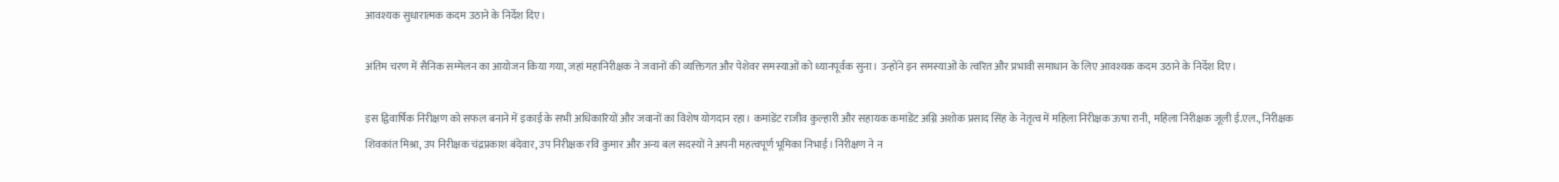आवश्यक सुधारात्मक कदम उठाने के निर्देश दिए।

अंतिम चरण में सैनिक सम्मेलन का आयोजन किया गया, जहां महानिरीक्षक ने जवानों की व्यक्तिगत और पेशेवर समस्याओं को ध्यानपूर्वक सुना। उन्होंने इन समस्याओं के त्वरित और प्रभावी समाधान के लिए आवश्यक कदम उठाने के निर्देश दिए।

इस द्विवार्षिक निरीक्षण को सफल बनाने में इकाई के सभी अधिकारियों और जवानों का विशेष योगदान रहा। कमांडेंट राजीव कुल्हारी और सहायक कमांडेंट अग्नि अशोक प्रसाद सिंह के नेतृत्व में महिला निरीक्षक ऊषा रानी, महिला निरीक्षक जूली ई.एल., निरीक्षक शिवकांत मिश्रा, उप निरीक्षक चंद्रप्रकाश बंदेवार, उप निरीक्षक रवि कुमार और अन्य बल सदस्यों ने अपनी महत्वपूर्ण भूमिका निभाई। निरीक्षण ने न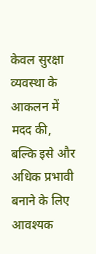केवल सुरक्षा व्यवस्था के आकलन में मदद की, बल्कि इसे और अधिक प्रभावी बनाने के लिए आवश्यक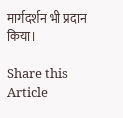मार्गदर्शन भी प्रदान किया।

Share this Article